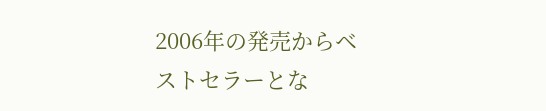2006年の発売からベストセラーとな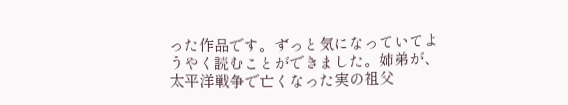った作品です。ずっと気になっていてようやく読むことができました。姉弟が、太平洋戦争で亡くなった実の祖父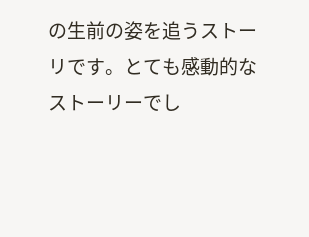の生前の姿を追うストーリです。とても感動的なストーリーでし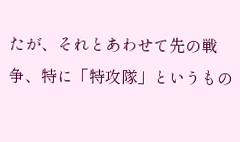たが、それとあわせて先の戦争、特に「特攻隊」というもの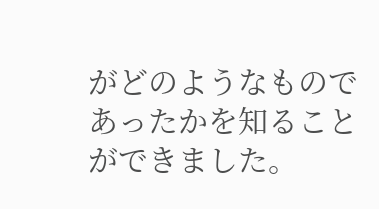がどのようなものであったかを知ることができました。